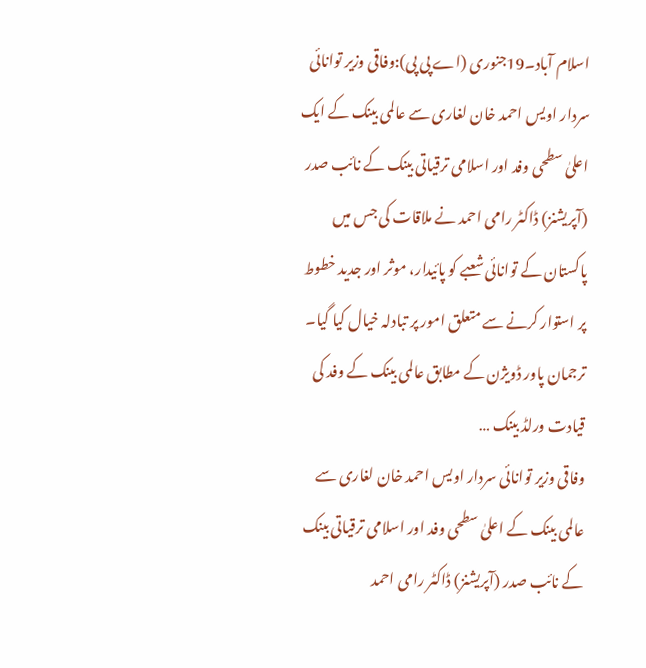اسلام آباد۔19جنوری (اے پی پی):وفاقی وزیر توانائی سردار اویس احمد خان لغاری سے عالمی بینک کے ایک اعلیٰ سطحی وفد اور اسلامی ترقیاتی بینک کے نائب صدر (آپریشنز) ڈاکٹر رامی احمد نے ملاقات کی جس میں پاکستان کے توانائی شعبے کو پائیدار، موثر اور جدید خطوط پر استوار کرنے سے متعلق امور پر تبادلہ خیال کیا گیا۔ ترجمان پاور ڈویژن کے مطابق عالمی بینک کے وفد کی قیادت ورلڈ بینک …
وفاقی وزیر توانائی سردار اویس احمد خان لغاری سے عالمی بینک کے اعلیٰ سطحی وفد اور اسلامی ترقیاتی بینک کے نائب صدر (آپریشنز) ڈاکٹر رامی احمد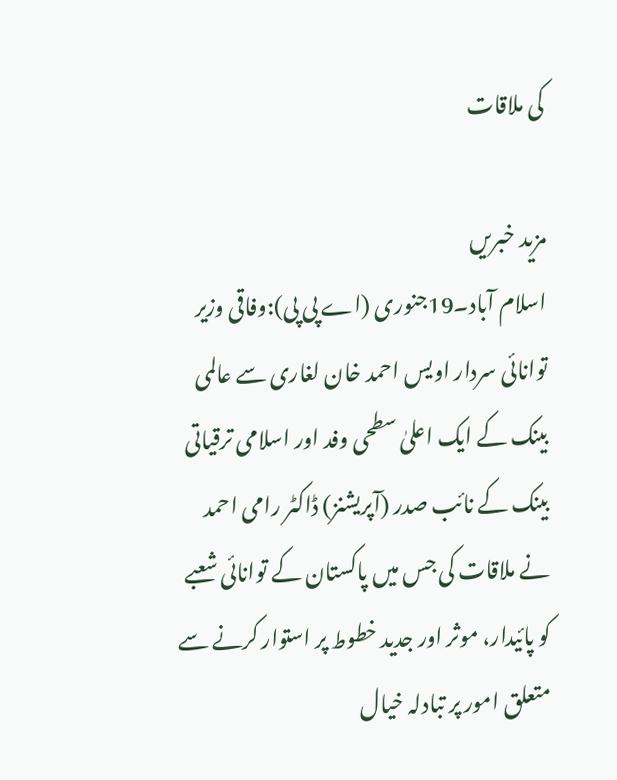کی ملاقات

مزید خبریں
اسلام آباد۔19جنوری (اے پی پی):وفاقی وزیر توانائی سردار اویس احمد خان لغاری سے عالمی بینک کے ایک اعلیٰ سطحی وفد اور اسلامی ترقیاتی بینک کے نائب صدر (آپریشنز) ڈاکٹر رامی احمد نے ملاقات کی جس میں پاکستان کے توانائی شعبے کو پائیدار، موثر اور جدید خطوط پر استوار کرنے سے متعلق امور پر تبادلہ خیال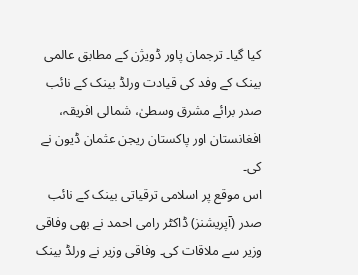کیا گیا۔ ترجمان پاور ڈویژن کے مطابق عالمی بینک کے وفد کی قیادت ورلڈ بینک کے نائب صدر برائے مشرق وسطیٰ، شمالی افریقہ، افغانستان اور پاکستان ریجن عثمان ڈیون نے کی۔
اس موقع پر اسلامی ترقیاتی بینک کے نائب صدر (آپریشنز) ڈاکٹر رامی احمد نے بھی وفاقی وزیر سے ملاقات کی۔ وفاقی وزیر نے ورلڈ بینک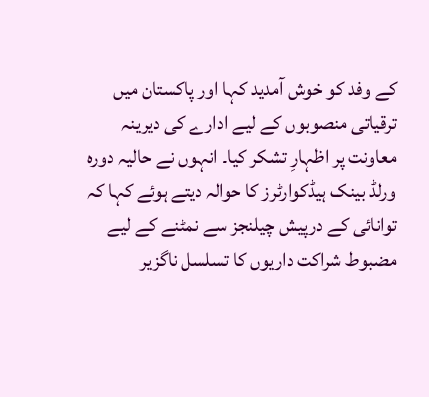کے وفد کو خوش آمدید کہا اور پاکستان میں ترقیاتی منصوبوں کے لیے ادارے کی دیرینہ معاونت پر اظہارِ تشکر کیا۔ انہوں نے حالیہ دورہ ورلڈ بینک ہیڈکوارٹرز کا حوالہ دیتے ہوئے کہا کہ توانائی کے درپیش چیلنجز سے نمٹنے کے لیے مضبوط شراکت داریوں کا تسلسل ناگزیر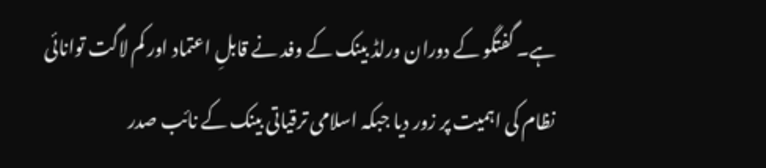ہے۔ گفتگو کے دوران ورلڈ بینک کے وفد نے قابلِ اعتماد اور کم لاگت توانائی نظام کی اہمیت پر زور دیا جبکہ اسلامی ترقیاتی بینک کے نائب صدر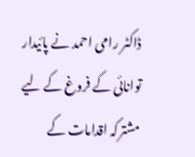ڈاکٹر رامی احمد نے پائیدار توانائی کے فروغ کے لیے مشترکہ اقدامات کے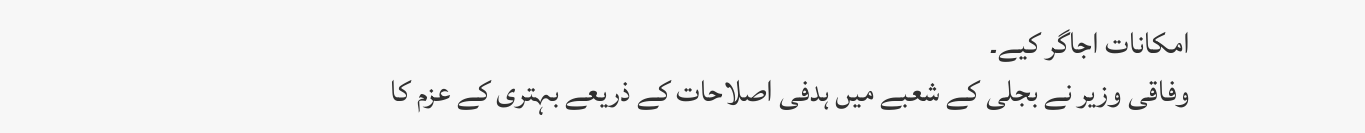امکانات اجاگر کیے۔
وفاقی وزیر نے بجلی کے شعبے میں ہدفی اصلاحات کے ذریعے بہتری کے عزم کا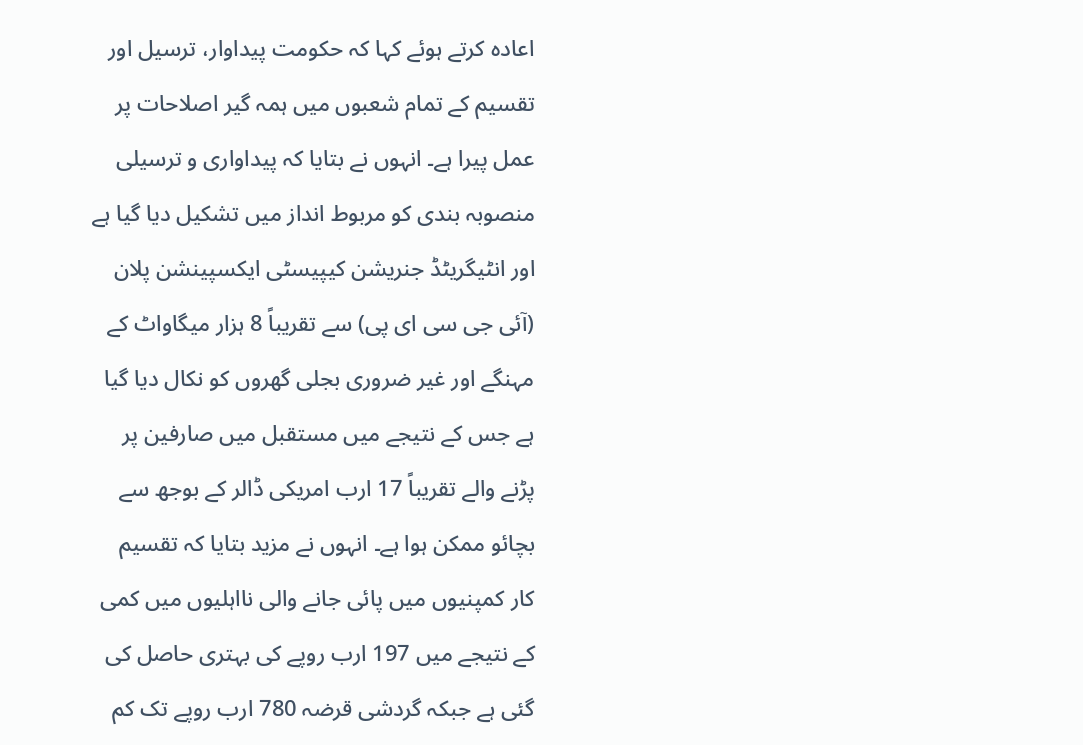اعادہ کرتے ہوئے کہا کہ حکومت پیداوار، ترسیل اور تقسیم کے تمام شعبوں میں ہمہ گیر اصلاحات پر عمل پیرا ہے۔ انہوں نے بتایا کہ پیداواری و ترسیلی منصوبہ بندی کو مربوط انداز میں تشکیل دیا گیا ہے اور انٹیگریٹڈ جنریشن کیپیسٹی ایکسپینشن پلان (آئی جی سی ای پی) سے تقریباً 8 ہزار میگاواٹ کے مہنگے اور غیر ضروری بجلی گھروں کو نکال دیا گیا ہے جس کے نتیجے میں مستقبل میں صارفین پر پڑنے والے تقریباً 17 ارب امریکی ڈالر کے بوجھ سے بچائو ممکن ہوا ہے۔ انہوں نے مزید بتایا کہ تقسیم کار کمپنیوں میں پائی جانے والی نااہلیوں میں کمی کے نتیجے میں 197 ارب روپے کی بہتری حاصل کی گئی ہے جبکہ گردشی قرضہ 780 ارب روپے تک کم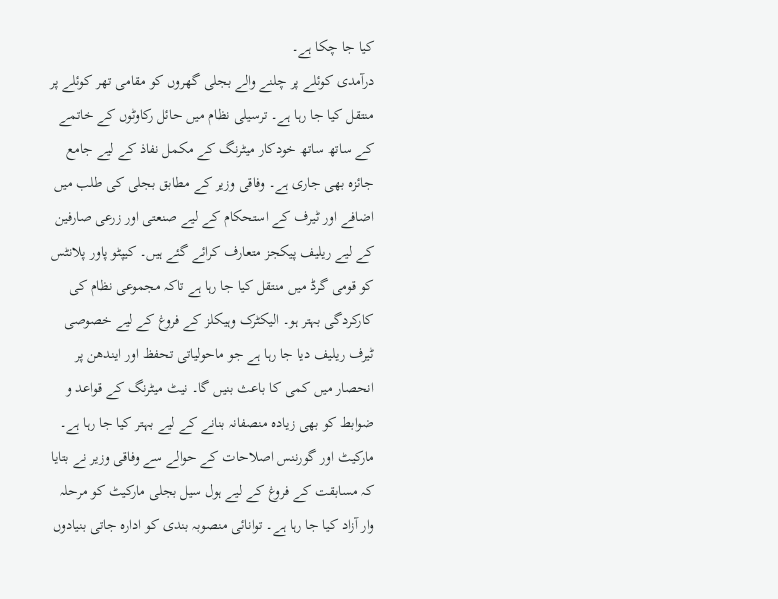کیا جا چکا ہے۔
درآمدی کوئلے پر چلنے والے بجلی گھروں کو مقامی تھر کوئلے پر منتقل کیا جا رہا ہے۔ ترسیلی نظام میں حائل رکاوٹوں کے خاتمے کے ساتھ ساتھ خودکار میٹرنگ کے مکمل نفاذ کے لیے جامع جائزہ بھی جاری ہے۔ وفاقی وزیر کے مطابق بجلی کی طلب میں اضافے اور ٹیرف کے استحکام کے لیے صنعتی اور زرعی صارفین کے لیے ریلیف پیکجز متعارف کرائے گئے ہیں۔ کیپٹو پاور پلانٹس کو قومی گرڈ میں منتقل کیا جا رہا ہے تاکہ مجموعی نظام کی کارکردگی بہتر ہو۔ الیکٹرک وہیکلز کے فروغ کے لیے خصوصی ٹیرف ریلیف دیا جا رہا ہے جو ماحولیاتی تحفظ اور ایندھن پر انحصار میں کمی کا باعث بنیں گا۔ نیٹ میٹرنگ کے قواعد و ضوابط کو بھی زیادہ منصفانہ بنانے کے لیے بہتر کیا جا رہا ہے۔
مارکیٹ اور گورننس اصلاحات کے حوالے سے وفاقی وزیر نے بتایا کہ مسابقت کے فروغ کے لیے ہول سیل بجلی مارکیٹ کو مرحلہ وار آزاد کیا جا رہا ہے۔ توانائی منصوبہ بندی کو ادارہ جاتی بنیادوں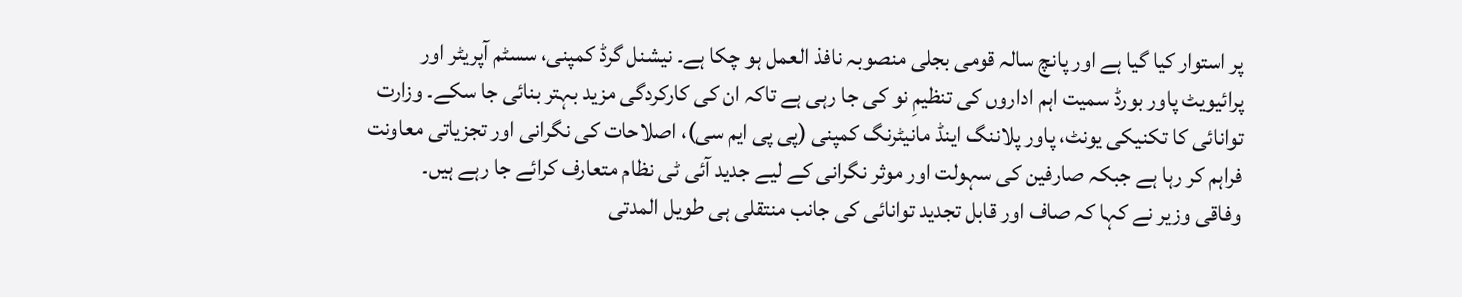پر استوار کیا گیا ہے اور پانچ سالہ قومی بجلی منصوبہ نافذ العمل ہو چکا ہے۔ نیشنل گرڈ کمپنی، سسٹم آپریٹر اور پرائیویٹ پاور بورڈ سمیت اہم اداروں کی تنظیمِ نو کی جا رہی ہے تاکہ ان کی کارکردگی مزید بہتر بنائی جا سکے۔ وزارت توانائی کا تکنیکی یونٹ، پاور پلاننگ اینڈ مانیٹرنگ کمپنی (پی پی ایم سی)، اصلاحات کی نگرانی اور تجزیاتی معاونت فراہم کر رہا ہے جبکہ صارفین کی سہولت اور موثر نگرانی کے لیے جدید آئی ٹی نظام متعارف کرائے جا رہے ہیں۔
وفاقی وزیر نے کہا کہ صاف اور قابل تجدید توانائی کی جانب منتقلی ہی طویل المدتی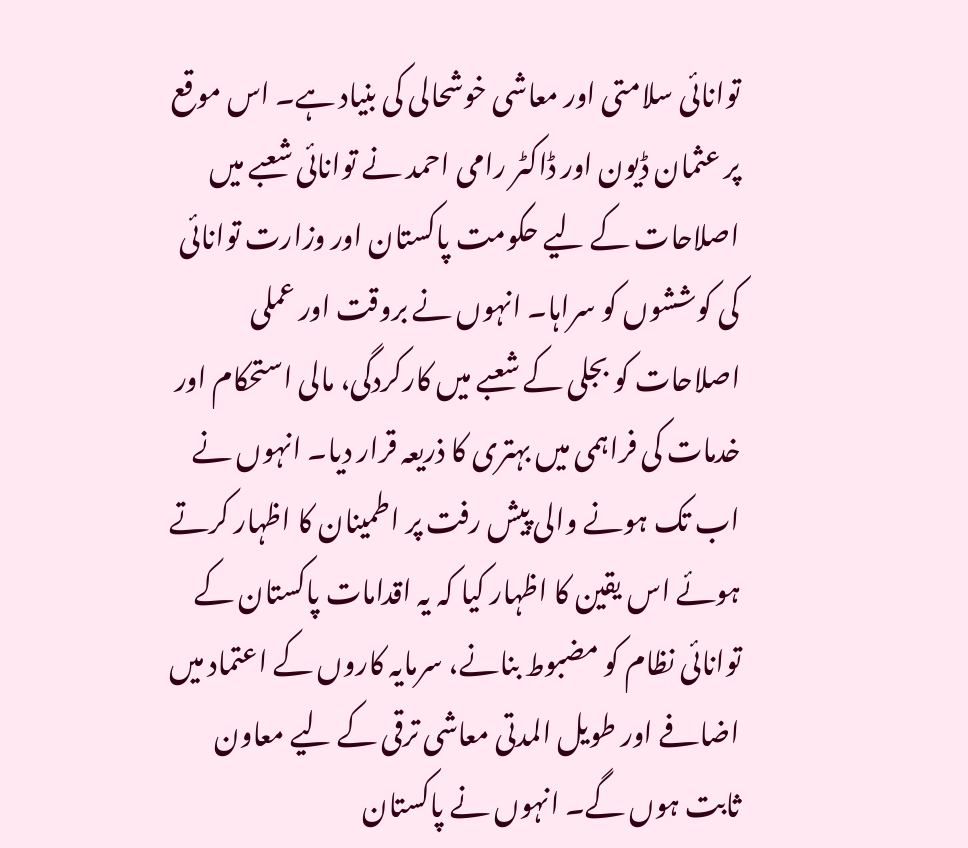توانائی سلامتی اور معاشی خوشحالی کی بنیاد ہے۔ اس موقع پر عثمان ڈیون اور ڈاکٹر رامی احمد نے توانائی شعبے میں اصلاحات کے لیے حکومت پاکستان اور وزارت توانائی کی کوششوں کو سراہا۔ انہوں نے بروقت اور عملی اصلاحات کو بجلی کے شعبے میں کارکردگی، مالی استحکام اور خدمات کی فراہمی میں بہتری کا ذریعہ قرار دیا۔ انہوں نے اب تک ہونے والی پیش رفت پر اطمینان کا اظہار کرتے ہوئے اس یقین کا اظہار کیا کہ یہ اقدامات پاکستان کے توانائی نظام کو مضبوط بنانے، سرمایہ کاروں کے اعتماد میں اضافے اور طویل المدتی معاشی ترقی کے لیے معاون ثابت ہوں گے۔ انہوں نے پاکستان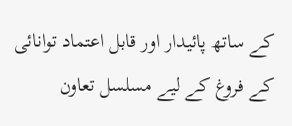کے ساتھ پائیدار اور قابل اعتماد توانائی کے فروغ کے لیے مسلسل تعاون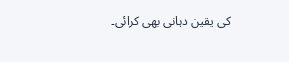کی یقین دہانی بھی کرائی۔